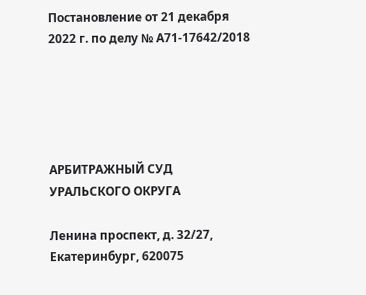Постановление от 21 декабря 2022 г. по делу № А71-17642/2018





АРБИТРАЖНЫЙ СУД УРАЛЬСКОГО ОКРУГА

Ленина проспект, д. 32/27, Екатеринбург, 620075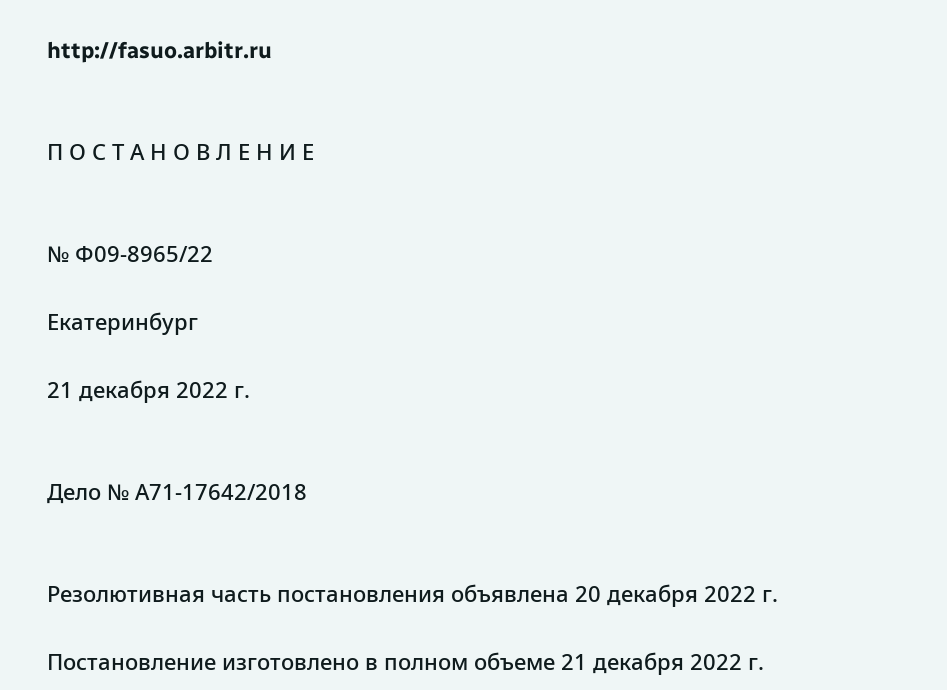http://fasuo.arbitr.ru


П О С Т А Н О В Л Е Н И Е


№ Ф09-8965/22

Екатеринбург

21 декабря 2022 г.


Дело № А71-17642/2018


Резолютивная часть постановления объявлена 20 декабря 2022 г.

Постановление изготовлено в полном объеме 21 декабря 2022 г.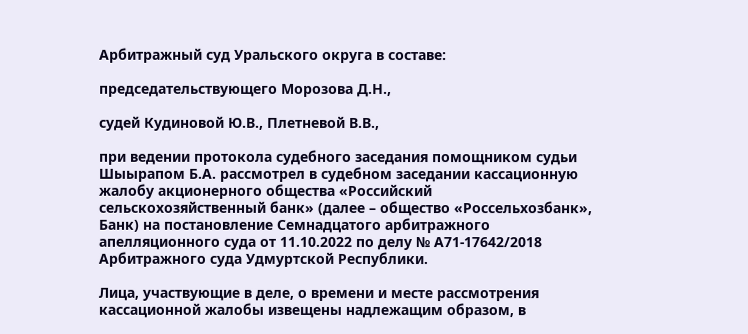Арбитражный суд Уральского округа в составе:

председательствующего Морозова Д.Н.,

судей Кудиновой Ю.В., Плетневой В.В.,

при ведении протокола судебного заседания помощником судьи Шыырапом Б.А. рассмотрел в судебном заседании кассационную жалобу акционерного общества «Российский сельскохозяйственный банк» (далее – общество «Россельхозбанк», Банк) на постановление Семнадцатого арбитражного апелляционного суда от 11.10.2022 по делу № А71-17642/2018 Арбитражного суда Удмуртской Республики.

Лица, участвующие в деле, о времени и месте рассмотрения кассационной жалобы извещены надлежащим образом, в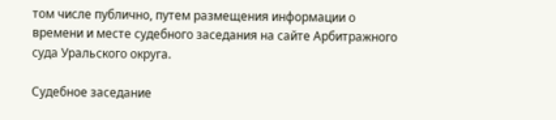том числе публично, путем размещения информации о времени и месте судебного заседания на сайте Арбитражного суда Уральского округа.

Судебное заседание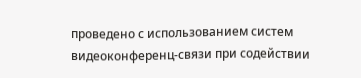проведено с использованием систем видеоконференц-связи при содействии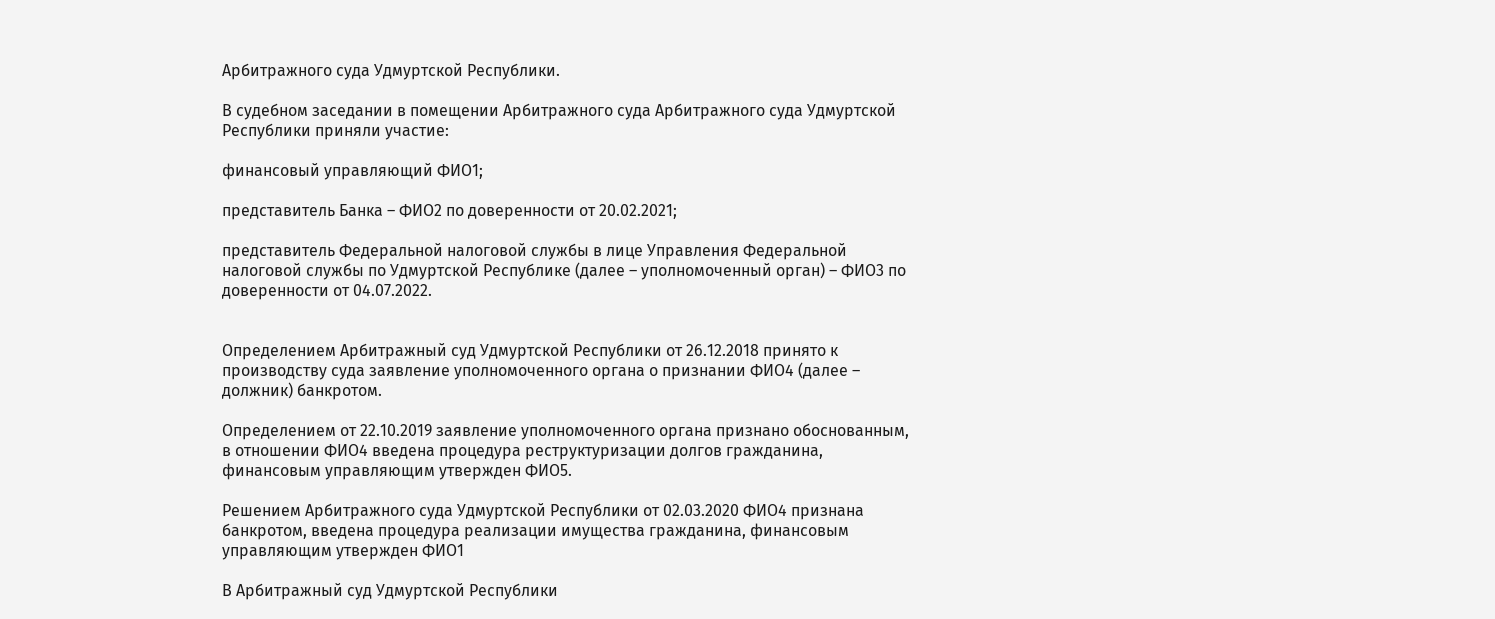Арбитражного суда Удмуртской Республики.

В судебном заседании в помещении Арбитражного суда Арбитражного суда Удмуртской Республики приняли участие:

финансовый управляющий ФИО1;

представитель Банка – ФИО2 по доверенности от 20.02.2021;

представитель Федеральной налоговой службы в лице Управления Федеральной налоговой службы по Удмуртской Республике (далее – уполномоченный орган) – ФИО3 по доверенности от 04.07.2022.


Определением Арбитражный суд Удмуртской Республики от 26.12.2018 принято к производству суда заявление уполномоченного органа о признании ФИО4 (далее – должник) банкротом.

Определением от 22.10.2019 заявление уполномоченного органа признано обоснованным, в отношении ФИО4 введена процедура реструктуризации долгов гражданина, финансовым управляющим утвержден ФИО5.

Решением Арбитражного суда Удмуртской Республики от 02.03.2020 ФИО4 признана банкротом, введена процедура реализации имущества гражданина, финансовым управляющим утвержден ФИО1

В Арбитражный суд Удмуртской Республики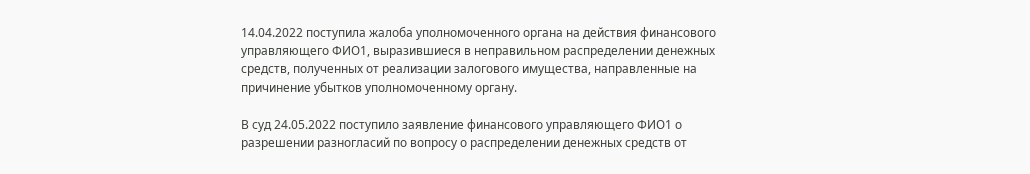14.04.2022 поступила жалоба уполномоченного органа на действия финансового управляющего ФИО1, выразившиеся в неправильном распределении денежных средств, полученных от реализации залогового имущества, направленные на причинение убытков уполномоченному органу.

В суд 24.05.2022 поступило заявление финансового управляющего ФИО1 о разрешении разногласий по вопросу о распределении денежных средств от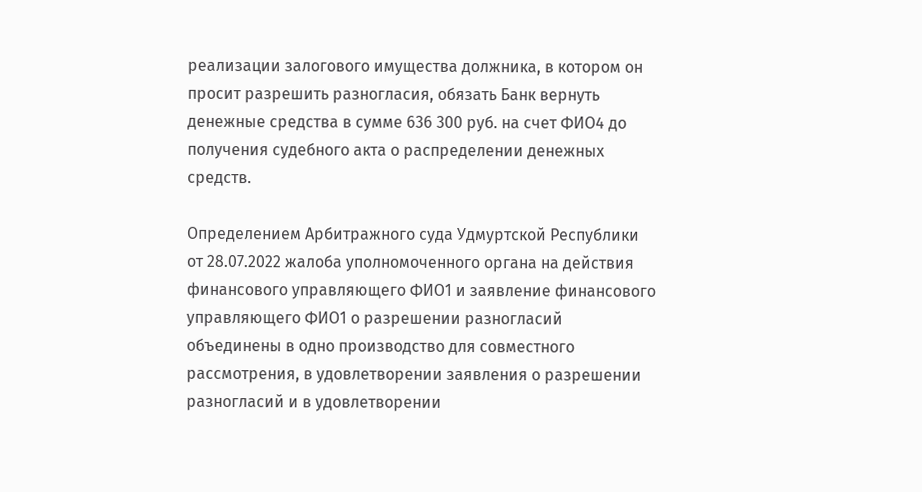реализации залогового имущества должника, в котором он просит разрешить разногласия, обязать Банк вернуть денежные средства в сумме 636 300 руб. на счет ФИО4 до получения судебного акта о распределении денежных средств.

Определением Арбитражного суда Удмуртской Республики от 28.07.2022 жалоба уполномоченного органа на действия финансового управляющего ФИО1 и заявление финансового управляющего ФИО1 о разрешении разногласий объединены в одно производство для совместного рассмотрения, в удовлетворении заявления о разрешении разногласий и в удовлетворении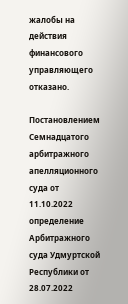жалобы на действия финансового управляющего отказано.

Постановлением Семнадцатого арбитражного апелляционного суда от 11.10.2022 определение Арбитражного суда Удмуртской Республики от 28.07.2022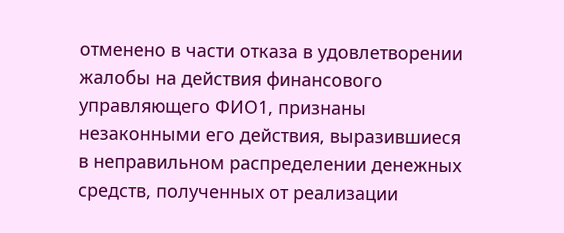отменено в части отказа в удовлетворении жалобы на действия финансового управляющего ФИО1, признаны незаконными его действия, выразившиеся в неправильном распределении денежных средств, полученных от реализации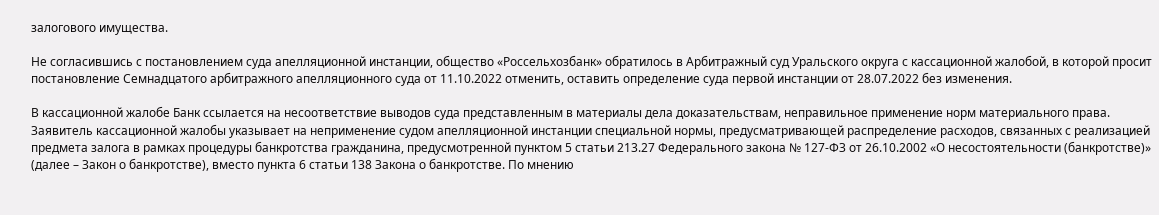залогового имущества.

Не согласившись с постановлением суда апелляционной инстанции, общество «Россельхозбанк» обратилось в Арбитражный суд Уральского округа с кассационной жалобой, в которой просит постановление Семнадцатого арбитражного апелляционного суда от 11.10.2022 отменить, оставить определение суда первой инстанции от 28.07.2022 без изменения.

В кассационной жалобе Банк ссылается на несоответствие выводов суда представленным в материалы дела доказательствам, неправильное применение норм материального права. Заявитель кассационной жалобы указывает на неприменение судом апелляционной инстанции специальной нормы, предусматривающей распределение расходов, связанных с реализацией предмета залога в рамках процедуры банкротства гражданина, предусмотренной пунктом 5 статьи 213.27 Федерального закона № 127-ФЗ от 26.10.2002 «О несостоятельности (банкротстве)» (далее – Закон о банкротстве), вместо пункта 6 статьи 138 Закона о банкротстве. По мнению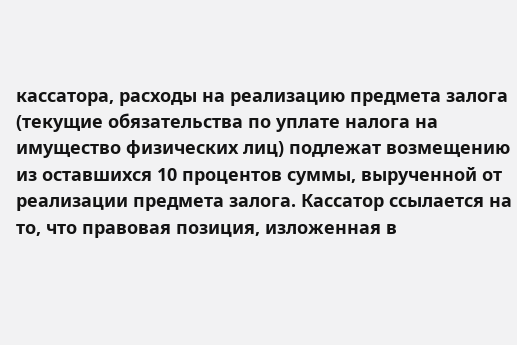кассатора, расходы на реализацию предмета залога (текущие обязательства по уплате налога на имущество физических лиц) подлежат возмещению из оставшихся 10 процентов суммы, вырученной от реализации предмета залога. Кассатор ссылается на то, что правовая позиция, изложенная в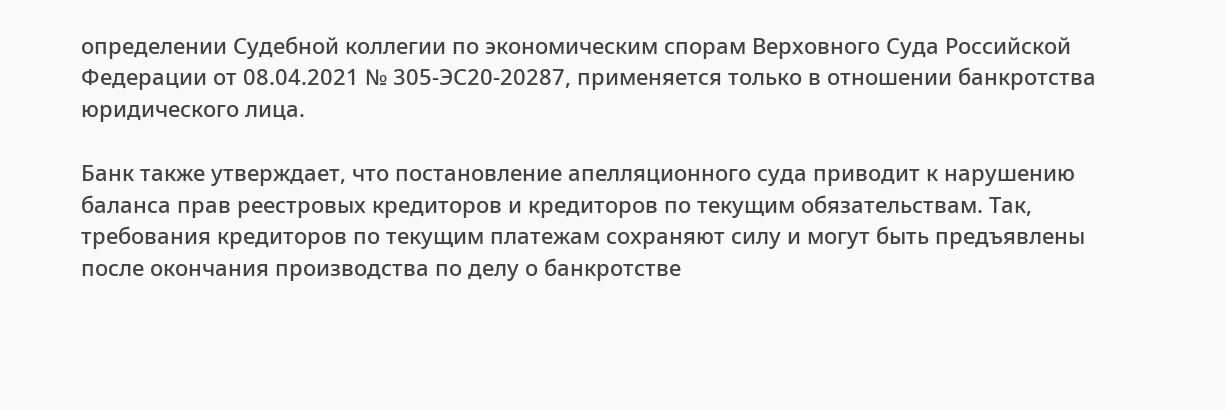определении Судебной коллегии по экономическим спорам Верховного Суда Российской Федерации от 08.04.2021 № 305-ЭС20-20287, применяется только в отношении банкротства юридического лица.

Банк также утверждает, что постановление апелляционного суда приводит к нарушению баланса прав реестровых кредиторов и кредиторов по текущим обязательствам. Так, требования кредиторов по текущим платежам сохраняют силу и могут быть предъявлены после окончания производства по делу о банкротстве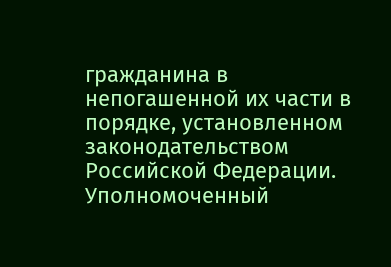гражданина в непогашенной их части в порядке, установленном законодательством Российской Федерации. Уполномоченный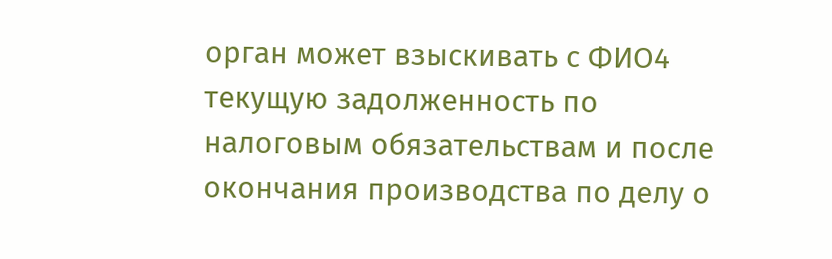орган может взыскивать с ФИО4 текущую задолженность по налоговым обязательствам и после окончания производства по делу о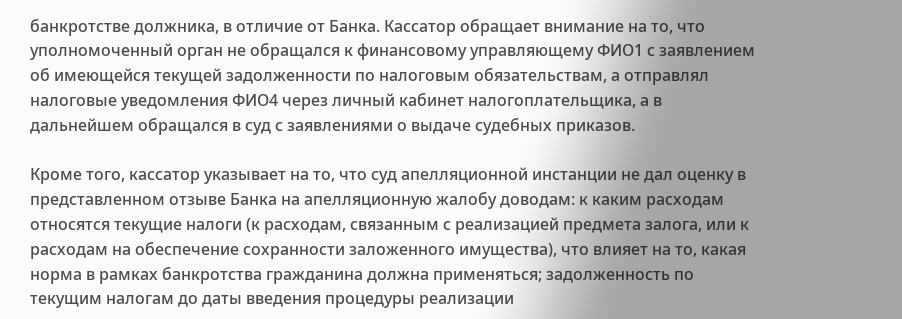банкротстве должника, в отличие от Банка. Кассатор обращает внимание на то, что уполномоченный орган не обращался к финансовому управляющему ФИО1 с заявлением об имеющейся текущей задолженности по налоговым обязательствам, а отправлял налоговые уведомления ФИО4 через личный кабинет налогоплательщика, а в дальнейшем обращался в суд с заявлениями о выдаче судебных приказов.

Кроме того, кассатор указывает на то, что суд апелляционной инстанции не дал оценку в представленном отзыве Банка на апелляционную жалобу доводам: к каким расходам относятся текущие налоги (к расходам, связанным с реализацией предмета залога, или к расходам на обеспечение сохранности заложенного имущества), что влияет на то, какая норма в рамках банкротства гражданина должна применяться; задолженность по текущим налогам до даты введения процедуры реализации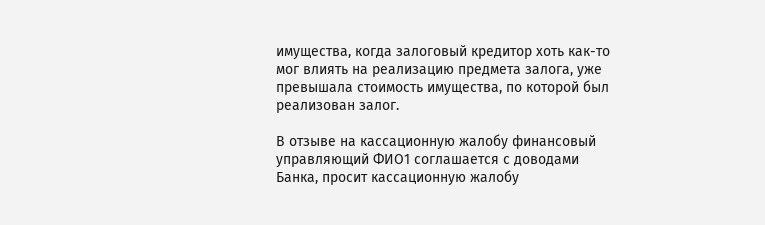имущества, когда залоговый кредитор хоть как-то мог влиять на реализацию предмета залога, уже превышала стоимость имущества, по которой был реализован залог.

В отзыве на кассационную жалобу финансовый управляющий ФИО1 соглашается с доводами Банка, просит кассационную жалобу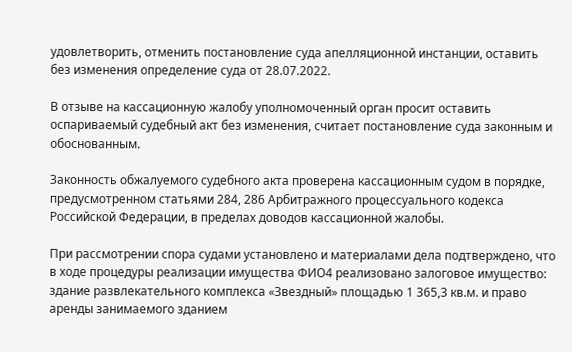удовлетворить, отменить постановление суда апелляционной инстанции, оставить без изменения определение суда от 28.07.2022.

В отзыве на кассационную жалобу уполномоченный орган просит оставить оспариваемый судебный акт без изменения, считает постановление суда законным и обоснованным.

Законность обжалуемого судебного акта проверена кассационным судом в порядке, предусмотренном статьями 284, 286 Арбитражного процессуального кодекса Российской Федерации, в пределах доводов кассационной жалобы.

При рассмотрении спора судами установлено и материалами дела подтверждено, что в ходе процедуры реализации имущества ФИО4 реализовано залоговое имущество: здание развлекательного комплекса «Звездный» площадью 1 365,3 кв.м. и право аренды занимаемого зданием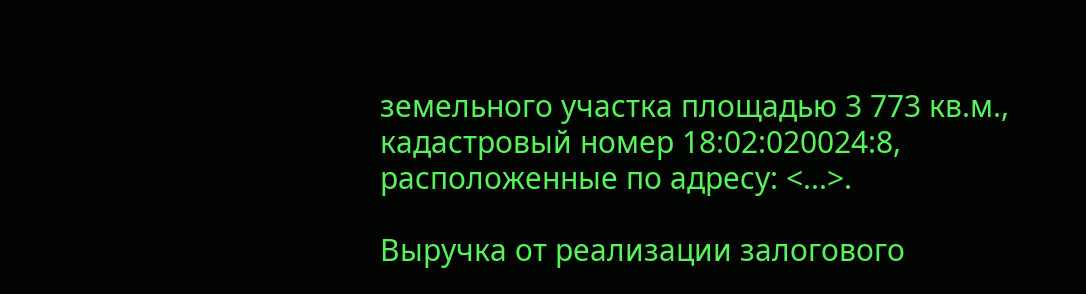земельного участка площадью 3 773 кв.м., кадастровый номер 18:02:020024:8, расположенные по адресу: <...>.

Выручка от реализации залогового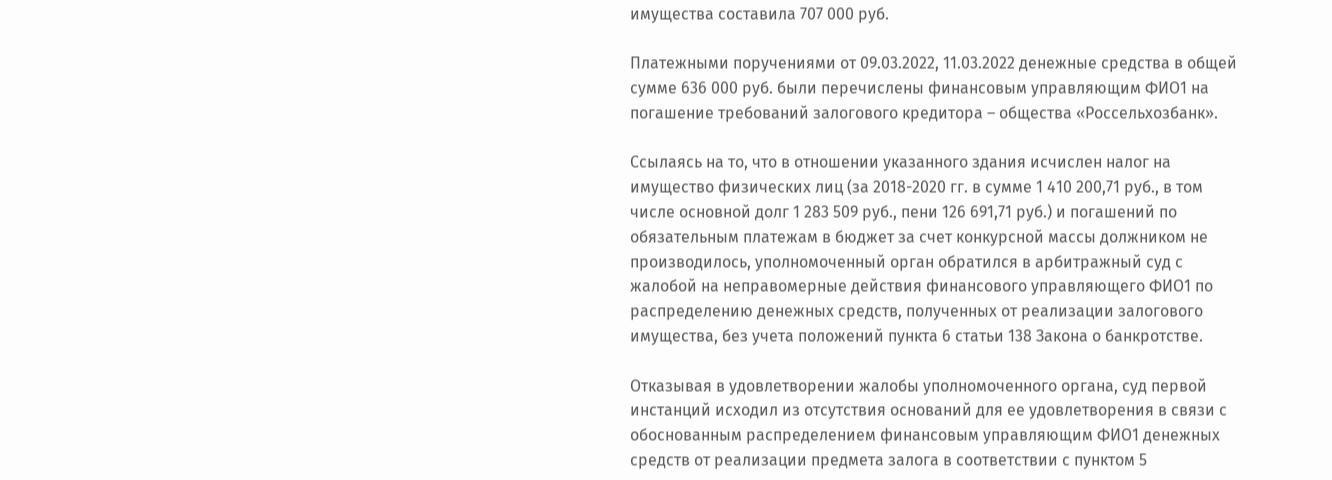имущества составила 707 000 руб.

Платежными поручениями от 09.03.2022, 11.03.2022 денежные средства в общей сумме 636 000 руб. были перечислены финансовым управляющим ФИО1 на погашение требований залогового кредитора – общества «Россельхозбанк».

Ссылаясь на то, что в отношении указанного здания исчислен налог на имущество физических лиц (за 2018-2020 гг. в сумме 1 410 200,71 руб., в том числе основной долг 1 283 509 руб., пени 126 691,71 руб.) и погашений по обязательным платежам в бюджет за счет конкурсной массы должником не производилось, уполномоченный орган обратился в арбитражный суд с жалобой на неправомерные действия финансового управляющего ФИО1 по распределению денежных средств, полученных от реализации залогового имущества, без учета положений пункта 6 статьи 138 Закона о банкротстве.

Отказывая в удовлетворении жалобы уполномоченного органа, суд первой инстанций исходил из отсутствия оснований для ее удовлетворения в связи с обоснованным распределением финансовым управляющим ФИО1 денежных средств от реализации предмета залога в соответствии с пунктом 5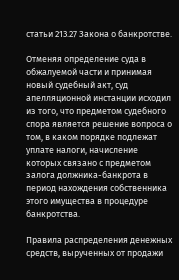статьи 213.27 Закона о банкротстве.

Отменяя определение суда в обжалуемой части и принимая новый судебный акт, суд апелляционной инстанции исходил из того, что предметом судебного спора является решение вопроса о том, в каком порядке подлежат уплате налоги, начисление которых связано с предметом залога должника-банкрота в период нахождения собственника этого имущества в процедуре банкротства.

Правила распределения денежных средств, вырученных от продажи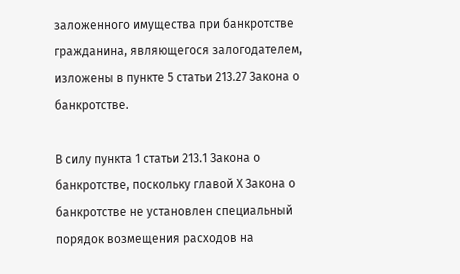заложенного имущества при банкротстве гражданина, являющегося залогодателем, изложены в пункте 5 статьи 213.27 Закона о банкротстве.

В силу пункта 1 статьи 213.1 Закона о банкротстве, поскольку главой Х Закона о банкротстве не установлен специальный порядок возмещения расходов на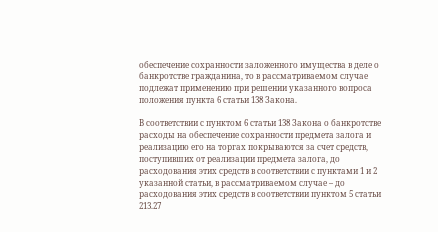обеспечение сохранности заложенного имущества в деле о банкротстве гражданина, то в рассматриваемом случае подлежат применению при решении указанного вопроса положения пункта 6 статьи 138 Закона.

В соответствии с пунктом 6 статьи 138 Закона о банкротстве расходы на обеспечение сохранности предмета залога и реализацию его на торгах покрываются за счет средств, поступивших от реализации предмета залога, до расходования этих средств в соответствии с пунктами 1 и 2 указанной статьи, в рассматриваемом случае – до расходования этих средств в соответствии пунктом 5 статьи 213.27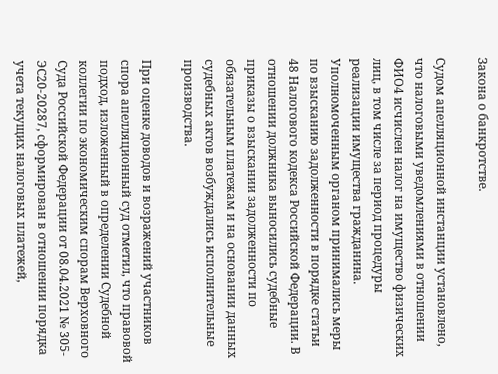Закона о банкротстве.

Судом апелляционной инстанции установлено, что налоговыми уведомлениями в отношении ФИО4 исчислен налог на имущество физических лиц, в том числе за период процедуры реализации имущества гражданина. Уполномоченным органом принимались меры по взысканию задолженности в порядке статьи 48 Налогового кодекса Российской Федерации. В отношении должника выносились судебные приказы о взыскании задолженности по обязательным платежам и на основании данных судебных актов возбуждались исполнительные производства.

При оценке доводов и возражений участников спора апелляционный суд отметил, что правовой подход, изложенный в определении Судебной коллегии по экономическим спорам Верховного Суда Российской Федерации от 08.04.2021 № 305-ЭС20-20287, сформирован в отношении порядка учета текущих налоговых платежей,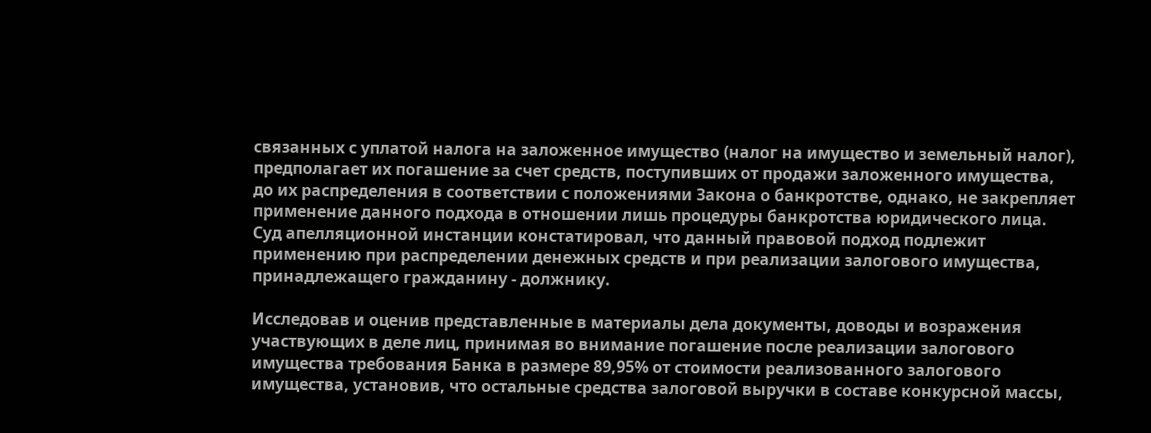связанных с уплатой налога на заложенное имущество (налог на имущество и земельный налог), предполагает их погашение за счет средств, поступивших от продажи заложенного имущества, до их распределения в соответствии с положениями Закона о банкротстве, однако, не закрепляет применение данного подхода в отношении лишь процедуры банкротства юридического лица. Суд апелляционной инстанции констатировал, что данный правовой подход подлежит применению при распределении денежных средств и при реализации залогового имущества, принадлежащего гражданину - должнику.

Исследовав и оценив представленные в материалы дела документы, доводы и возражения участвующих в деле лиц, принимая во внимание погашение после реализации залогового имущества требования Банка в размере 89,95% от стоимости реализованного залогового имущества, установив, что остальные средства залоговой выручки в составе конкурсной массы,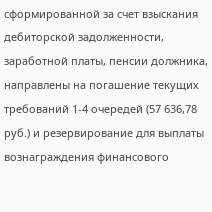сформированной за счет взыскания дебиторской задолженности, заработной платы, пенсии должника, направлены на погашение текущих требований 1-4 очередей (57 636,78 руб.) и резервирование для выплаты вознаграждения финансового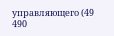управляющего (49 490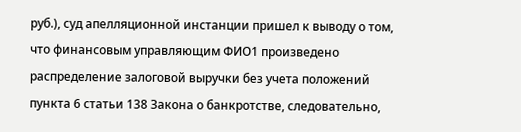руб.), суд апелляционной инстанции пришел к выводу о том, что финансовым управляющим ФИО1 произведено распределение залоговой выручки без учета положений пункта 6 статьи 138 Закона о банкротстве, следовательно,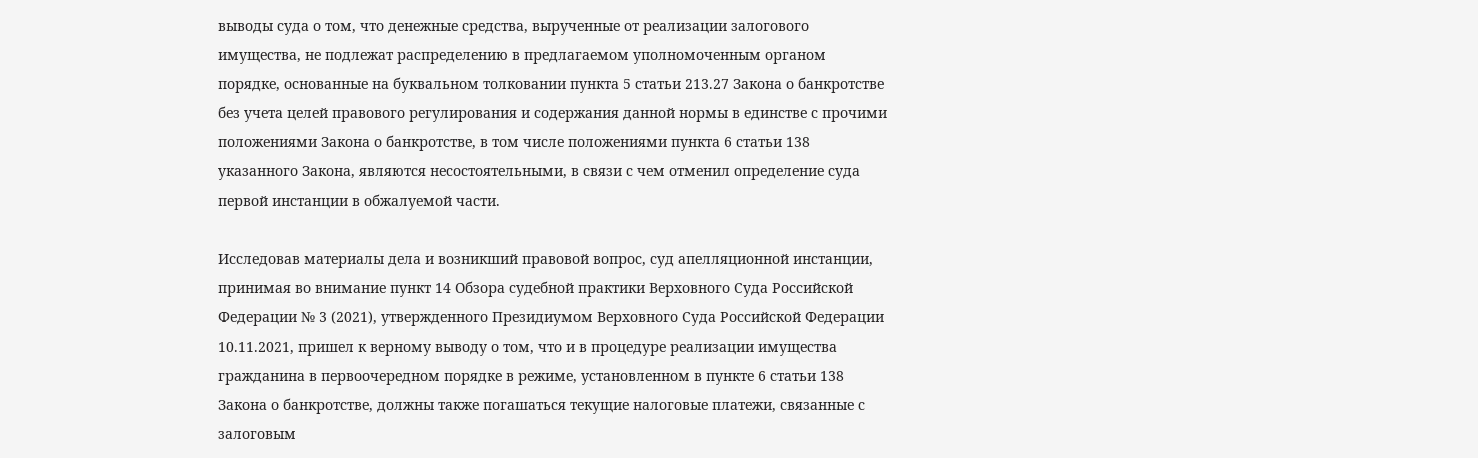выводы суда о том, что денежные средства, вырученные от реализации залогового имущества, не подлежат распределению в предлагаемом уполномоченным органом порядке, основанные на буквальном толковании пункта 5 статьи 213.27 Закона о банкротстве без учета целей правового регулирования и содержания данной нормы в единстве с прочими положениями Закона о банкротстве, в том числе положениями пункта 6 статьи 138 указанного Закона, являются несостоятельными, в связи с чем отменил определение суда первой инстанции в обжалуемой части.

Исследовав материалы дела и возникший правовой вопрос, суд апелляционной инстанции, принимая во внимание пункт 14 Обзора судебной практики Верховного Суда Российской Федерации № 3 (2021), утвержденного Президиумом Верховного Суда Российской Федерации 10.11.2021, пришел к верному выводу о том, что и в процедуре реализации имущества гражданина в первоочередном порядке в режиме, установленном в пункте 6 статьи 138 Закона о банкротстве, должны также погашаться текущие налоговые платежи, связанные с залоговым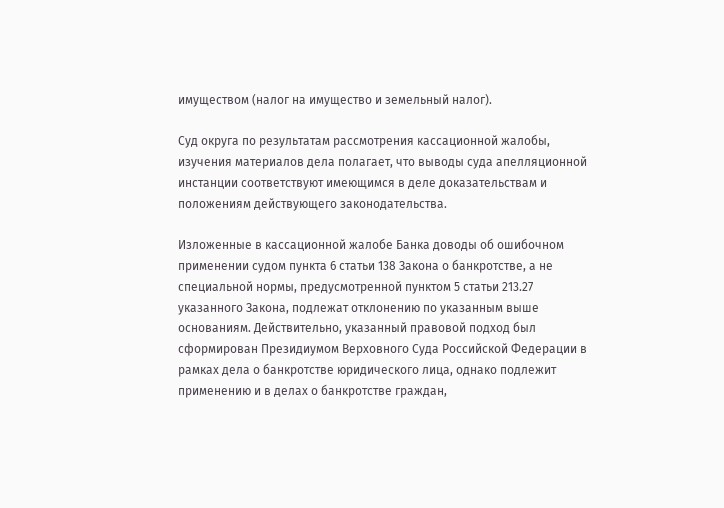имуществом (налог на имущество и земельный налог).

Суд округа по результатам рассмотрения кассационной жалобы, изучения материалов дела полагает, что выводы суда апелляционной инстанции соответствуют имеющимся в деле доказательствам и положениям действующего законодательства.

Изложенные в кассационной жалобе Банка доводы об ошибочном применении судом пункта 6 статьи 138 Закона о банкротстве, а не специальной нормы, предусмотренной пунктом 5 статьи 213.27 указанного Закона, подлежат отклонению по указанным выше основаниям. Действительно, указанный правовой подход был сформирован Президиумом Верховного Суда Российской Федерации в рамках дела о банкротстве юридического лица, однако подлежит применению и в делах о банкротстве граждан,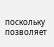поскольку позволяет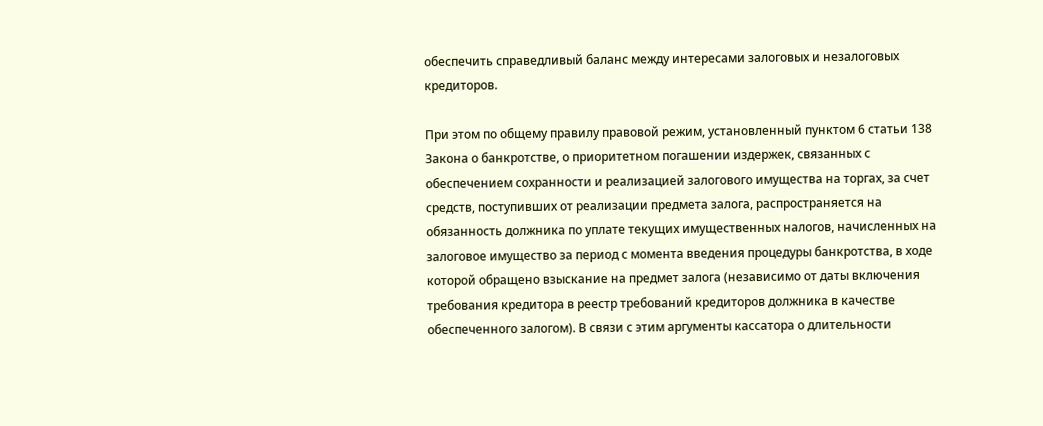обеспечить справедливый баланс между интересами залоговых и незалоговых кредиторов.

При этом по общему правилу правовой режим, установленный пунктом 6 статьи 138 Закона о банкротстве, о приоритетном погашении издержек, связанных с обеспечением сохранности и реализацией залогового имущества на торгах, за счет средств, поступивших от реализации предмета залога, распространяется на обязанность должника по уплате текущих имущественных налогов, начисленных на залоговое имущество за период с момента введения процедуры банкротства, в ходе которой обращено взыскание на предмет залога (независимо от даты включения требования кредитора в реестр требований кредиторов должника в качестве обеспеченного залогом). В связи с этим аргументы кассатора о длительности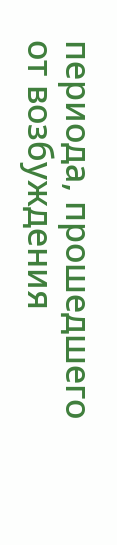периода, прошедшего от возбуждения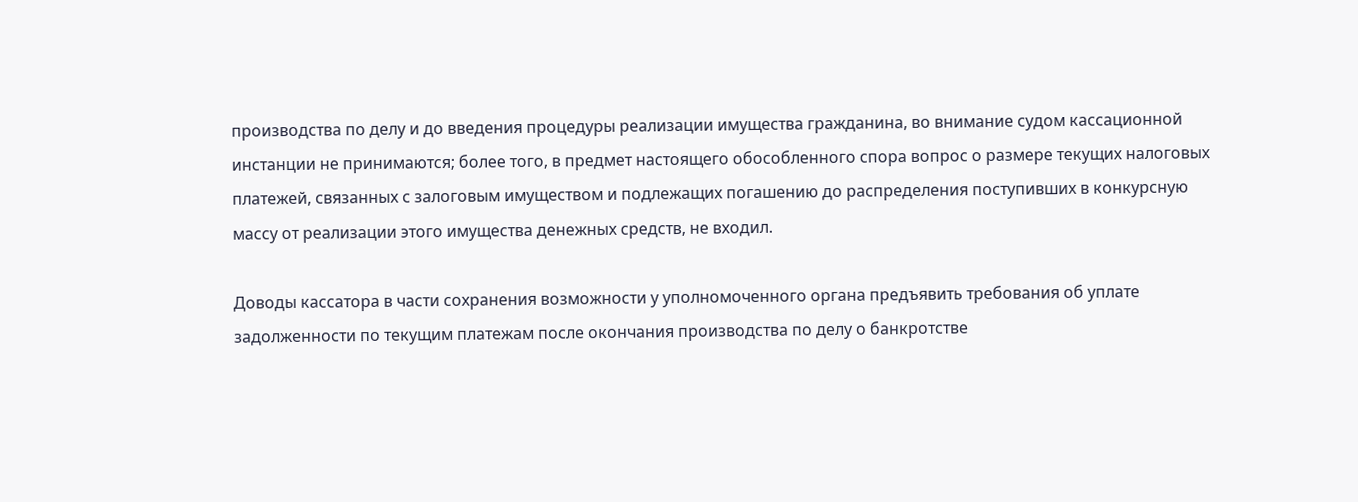производства по делу и до введения процедуры реализации имущества гражданина, во внимание судом кассационной инстанции не принимаются; более того, в предмет настоящего обособленного спора вопрос о размере текущих налоговых платежей, связанных с залоговым имуществом и подлежащих погашению до распределения поступивших в конкурсную массу от реализации этого имущества денежных средств, не входил.

Доводы кассатора в части сохранения возможности у уполномоченного органа предъявить требования об уплате задолженности по текущим платежам после окончания производства по делу о банкротстве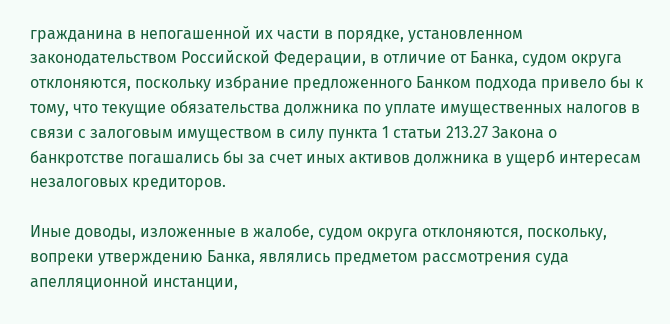гражданина в непогашенной их части в порядке, установленном законодательством Российской Федерации, в отличие от Банка, судом округа отклоняются, поскольку избрание предложенного Банком подхода привело бы к тому, что текущие обязательства должника по уплате имущественных налогов в связи с залоговым имуществом в силу пункта 1 статьи 213.27 Закона о банкротстве погашались бы за счет иных активов должника в ущерб интересам незалоговых кредиторов.

Иные доводы, изложенные в жалобе, судом округа отклоняются, поскольку, вопреки утверждению Банка, являлись предметом рассмотрения суда апелляционной инстанции,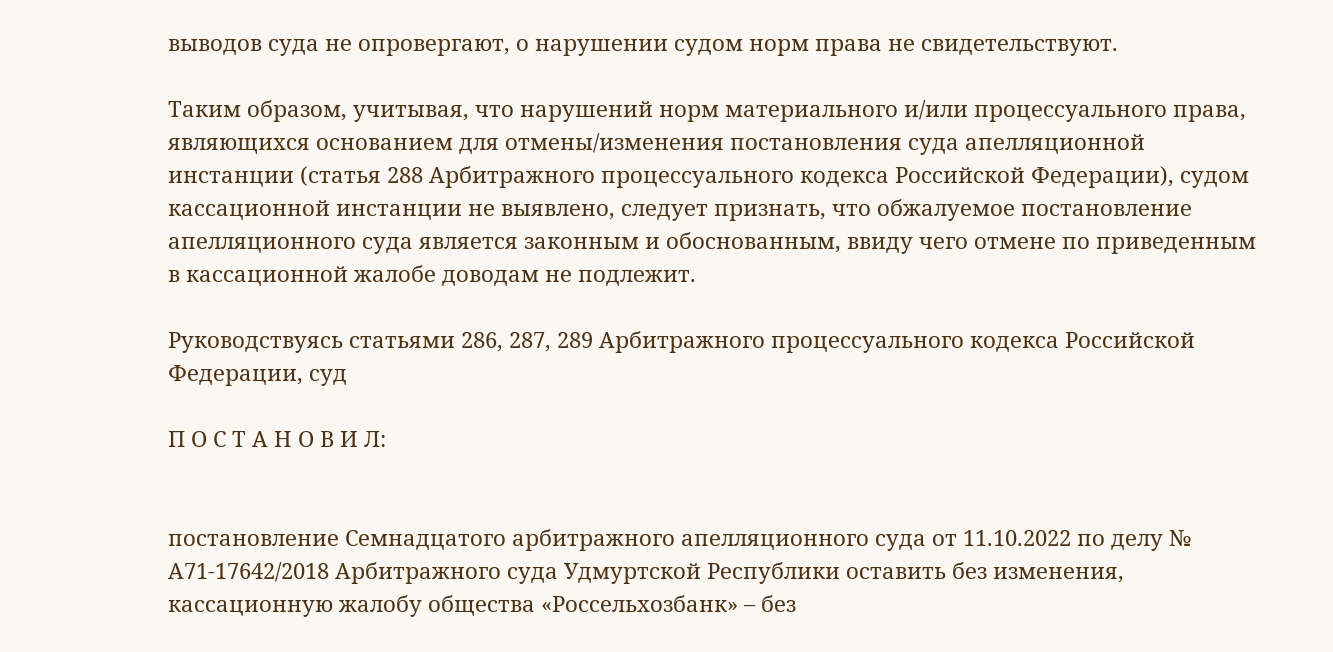выводов суда не опровергают, о нарушении судом норм права не свидетельствуют.

Таким образом, учитывая, что нарушений норм материального и/или процессуального права, являющихся основанием для отмены/изменения постановления суда апелляционной инстанции (статья 288 Арбитражного процессуального кодекса Российской Федерации), судом кассационной инстанции не выявлено, следует признать, что обжалуемое постановление апелляционного суда является законным и обоснованным, ввиду чего отмене по приведенным в кассационной жалобе доводам не подлежит.

Руководствуясь статьями 286, 287, 289 Арбитражного процессуального кодекса Российской Федерации, суд

П О С Т А Н О В И Л:


постановление Семнадцатого арбитражного апелляционного суда от 11.10.2022 по делу № А71-17642/2018 Арбитражного суда Удмуртской Республики оставить без изменения, кассационную жалобу общества «Россельхозбанк» – без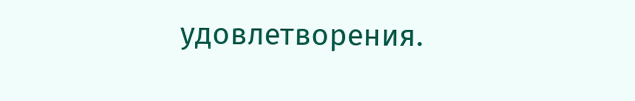удовлетворения.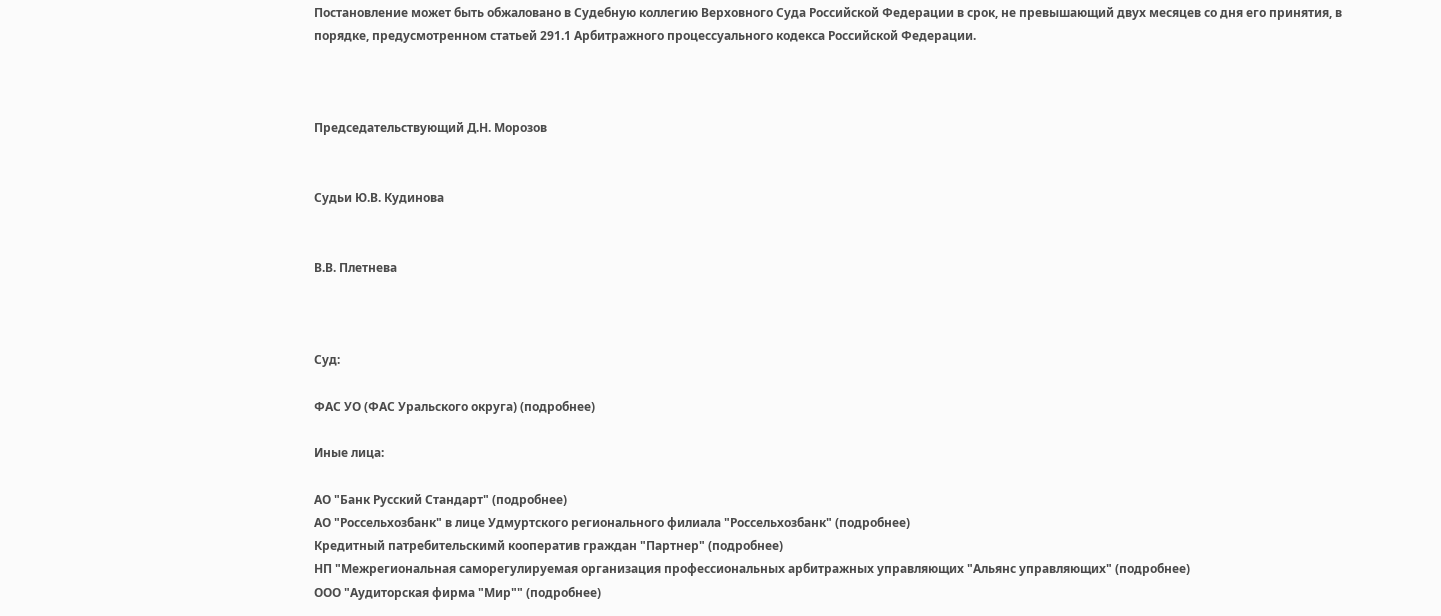Постановление может быть обжаловано в Судебную коллегию Верховного Суда Российской Федерации в срок, не превышающий двух месяцев со дня его принятия, в порядке, предусмотренном статьей 291.1 Арбитражного процессуального кодекса Российской Федерации.



Председательствующий Д.Н. Морозов


Судьи Ю.В. Кудинова


В.В. Плетнева



Суд:

ФАС УО (ФАС Уральского округа) (подробнее)

Иные лица:

АО "Банк Русский Стандарт" (подробнее)
АО "Россельхозбанк" в лице Удмуртского регионального филиала "Россельхозбанк" (подробнее)
Кредитный патребительскимй кооператив граждан "Партнер" (подробнее)
НП "Межрегиональная саморегулируемая организация профессиональных арбитражных управляющих "Альянс управляющих" (подробнее)
ООО "Аудиторская фирма "Мир"" (подробнее)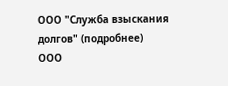ООО "Служба взыскания долгов" (подробнее)
ООО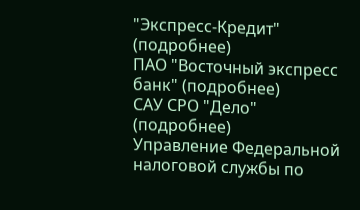"Экспресс-Кредит" (подробнее)
ПАО "Восточный экспресс банк" (подробнее)
САУ СРО "Дело" (подробнее)
Управление Федеральной налоговой службы по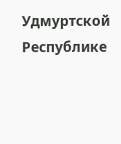Удмуртской Республике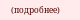(подробнее)